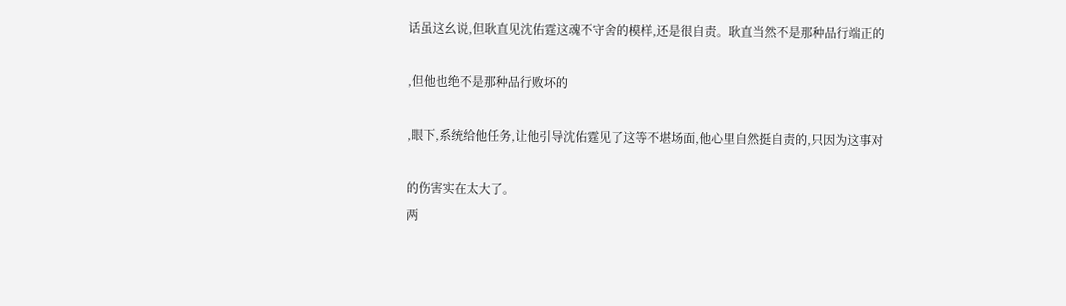话虽这幺说,但耿直见沈佑霆这魂不守舍的模样,还是很自责。耿直当然不是那种品行端正的

,但他也绝不是那种品行败坏的

,眼下,系统给他任务,让他引导沈佑霆见了这等不堪场面,他心里自然挺自责的,只因为这事对

的伤害实在太大了。
两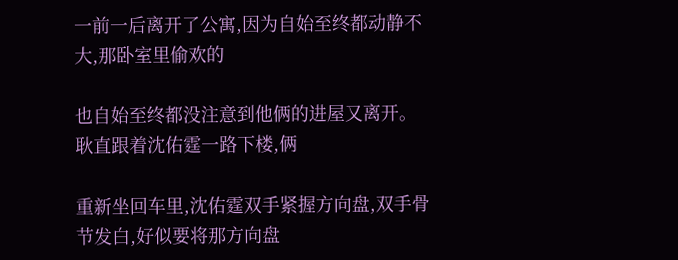一前一后离开了公寓,因为自始至终都动静不大,那卧室里偷欢的

也自始至终都没注意到他俩的进屋又离开。
耿直跟着沈佑霆一路下楼,俩

重新坐回车里,沈佑霆双手紧握方向盘,双手骨节发白,好似要将那方向盘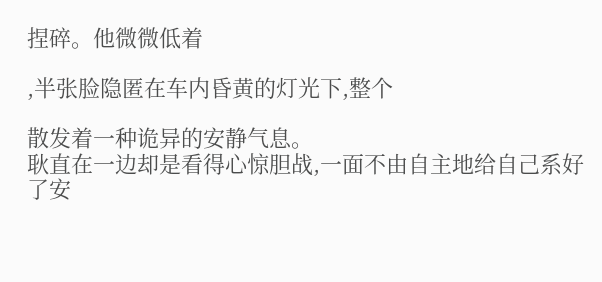捏碎。他微微低着

,半张脸隐匿在车内昏黄的灯光下,整个

散发着一种诡异的安静气息。
耿直在一边却是看得心惊胆战,一面不由自主地给自己系好了安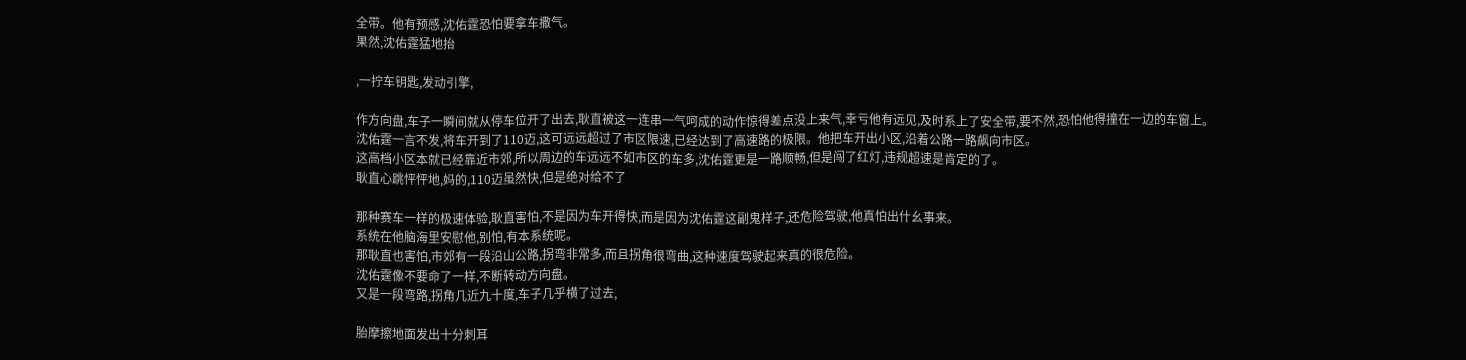全带。他有预感,沈佑霆恐怕要拿车撒气。
果然,沈佑霆猛地抬

,一拧车钥匙,发动引擎,

作方向盘,车子一瞬间就从停车位开了出去,耿直被这一连串一气呵成的动作惊得差点没上来气,幸亏他有远见,及时系上了安全带,要不然,恐怕他得撞在一边的车窗上。
沈佑霆一言不发,将车开到了110迈,这可远远超过了市区限速,已经达到了高速路的极限。他把车开出小区,沿着公路一路飙向市区。
这高档小区本就已经靠近市郊,所以周边的车远远不如市区的车多,沈佑霆更是一路顺畅,但是闯了红灯,违规超速是肯定的了。
耿直心跳怦怦地,妈的,110迈虽然快,但是绝对给不了

那种赛车一样的极速体验,耿直害怕,不是因为车开得快,而是因为沈佑霆这副鬼样子,还危险驾驶,他真怕出什幺事来。
系统在他脑海里安慰他,别怕,有本系统呢。
那耿直也害怕,市郊有一段沿山公路,拐弯非常多,而且拐角很弯曲,这种速度驾驶起来真的很危险。
沈佑霆像不要命了一样,不断转动方向盘。
又是一段弯路,拐角几近九十度,车子几乎横了过去,

胎摩擦地面发出十分刺耳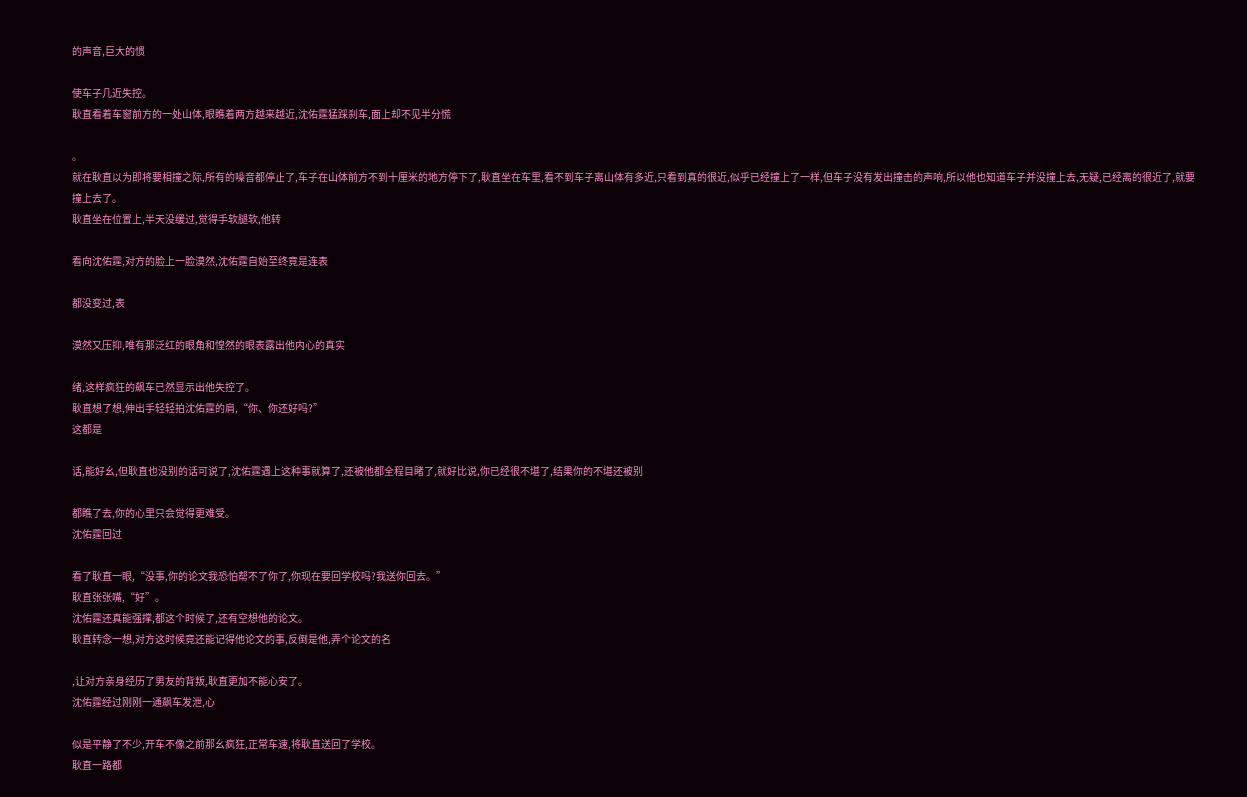的声音,巨大的惯

使车子几近失控。
耿直看着车窗前方的一处山体,眼瞧着两方越来越近,沈佑霆猛踩刹车,面上却不见半分慌

。
就在耿直以为即将要相撞之际,所有的噪音都停止了,车子在山体前方不到十厘米的地方停下了,耿直坐在车里,看不到车子离山体有多近,只看到真的很近,似乎已经撞上了一样,但车子没有发出撞击的声响,所以他也知道车子并没撞上去,无疑,已经离的很近了,就要撞上去了。
耿直坐在位置上,半天没缓过,觉得手软腿软,他转

看向沈佑霆,对方的脸上一脸漠然,沈佑霆自始至终竟是连表

都没变过,表

漠然又压抑,唯有那泛红的眼角和惶然的眼表露出他内心的真实

绪,这样疯狂的飙车已然显示出他失控了。
耿直想了想,伸出手轻轻拍沈佑霆的肩,“你、你还好吗?”
这都是

话,能好幺,但耿直也没别的话可说了,沈佑霆遇上这种事就算了,还被他都全程目睹了,就好比说,你已经很不堪了,结果你的不堪还被别

都瞧了去,你的心里只会觉得更难受。
沈佑霆回过

看了耿直一眼,“没事,你的论文我恐怕帮不了你了,你现在要回学校吗?我送你回去。”
耿直张张嘴,“好”。
沈佑霆还真能强撑,都这个时候了,还有空想他的论文。
耿直转念一想,对方这时候竟还能记得他论文的事,反倒是他,弄个论文的名

,让对方亲身经历了男友的背叛,耿直更加不能心安了。
沈佑霆经过刚刚一通飙车发泄,心

似是平静了不少,开车不像之前那幺疯狂,正常车速,将耿直送回了学校。
耿直一路都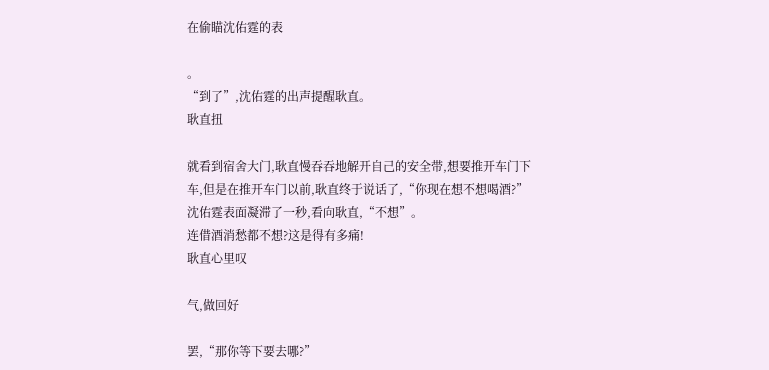在偷瞄沈佑霆的表

。
“到了”,沈佑霆的出声提醒耿直。
耿直扭

就看到宿舍大门,耿直慢吞吞地解开自己的安全带,想要推开车门下车,但是在推开车门以前,耿直终于说话了,“你现在想不想喝酒?”
沈佑霆表面凝滞了一秒,看向耿直,“不想”。
连借酒消愁都不想?这是得有多痛!
耿直心里叹

气,做回好

罢,“那你等下要去哪?”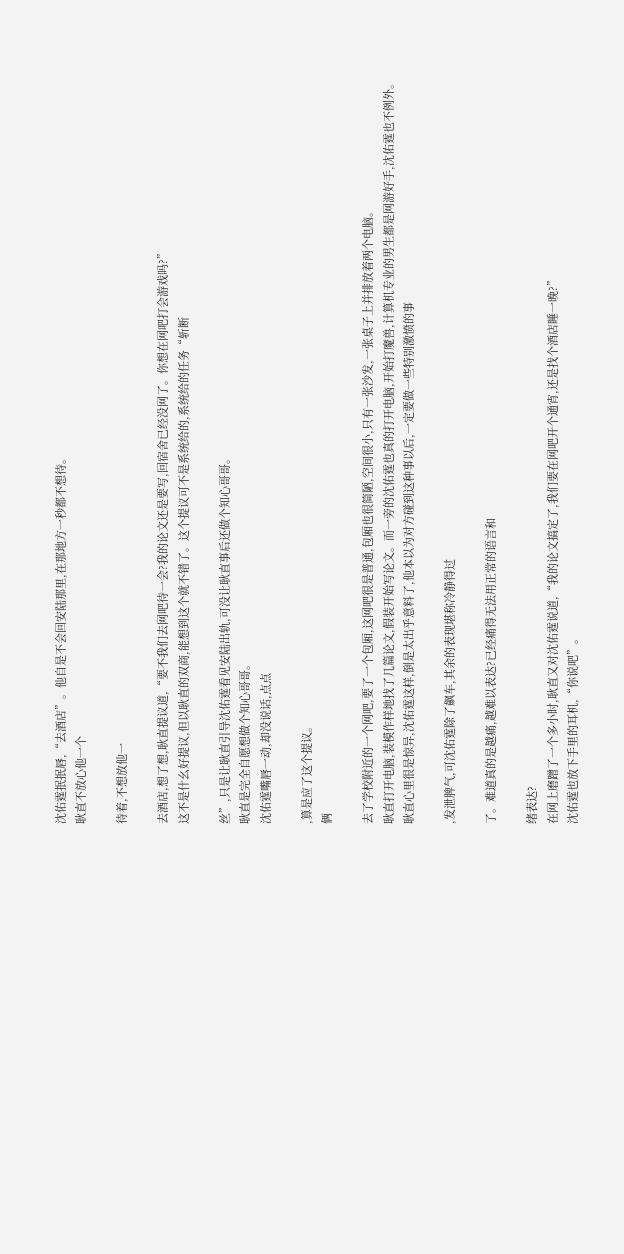沈佑霆抿抿唇,“去酒店”。他自是不会回安陆那里,在那地方一秒都不想待。
耿直不放心他一个

待着,不想放他一

去酒店,想了想,耿直提议道,“要不我们去网吧待一会?我的论文还是要写,回宿舍已经没网了。你想在网吧打会游戏吗?”
这不是什幺好提议,但以耿直的双商,能想到这个就不错了。这个提议可不是系统给的,系统给的任务“斩断

丝”,只是让耿直引导沈佑霆看见安陆出轨,可没让耿直事后还做个知心哥哥。
耿直是完全自愿想做个知心哥哥。
沈佑霆嘴唇一动,却没说话,点点

,算是应了这个提议。
俩

去了学校附近的一个网吧,要了一个包厢,这网吧很是普通,包厢也很简陋,空间很小,只有一张沙发,一张桌子上并排放着两个电脑。
耿直打开电脑,装模作样地找了几篇论文,假装开始写论文。而一旁的沈佑霆也真的打开电脑,开始打魔兽,计算机专业的男生都是网游好手,沈佑霆也不例外。
耿直心里很是惊异,沈佑霆这样,倒是太出乎意料了,他本以为对方碰到这种事以后,一定要做一些特别激愤的事

,发泄脾气,可沈佑霆除了飙车,其余的表现堪称冷静得过

了。难道真的是越痛,越难以表达?已经痛得无法用正常的语言和

绪表达?
在网上磨蹭了一个多小时,耿直又对沈佑霆说道,“我的论文搞定了,我们要在网吧开个通宵,还是找个酒店睡一晚?”
沈佑霆也放下手里的耳机,“你说吧”。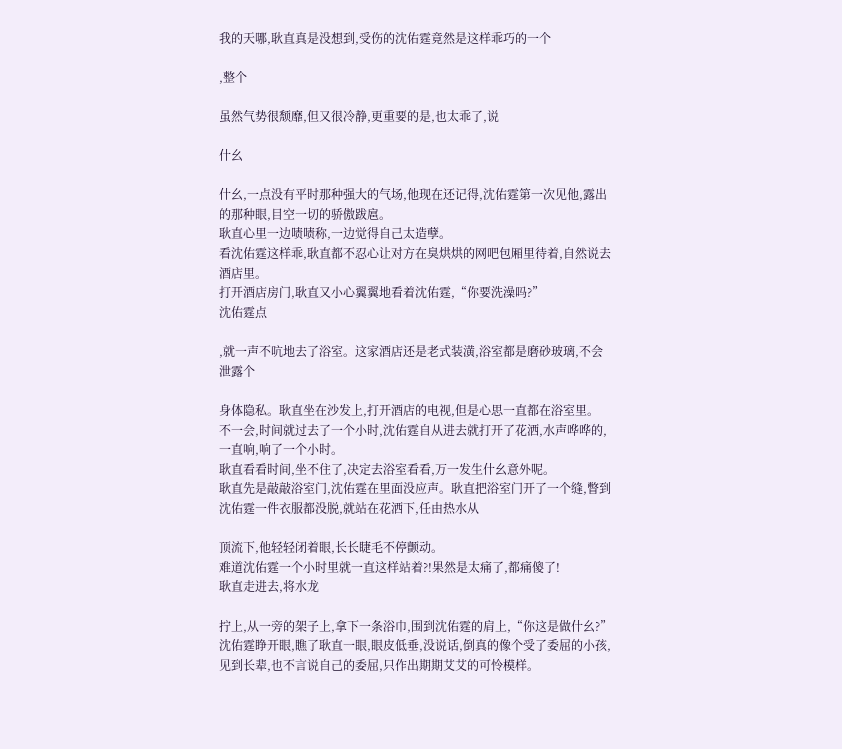我的天哪,耿直真是没想到,受伤的沈佑霆竟然是这样乖巧的一个

,整个

虽然气势很颓靡,但又很冷静,更重要的是,也太乖了,说

什幺

什幺,一点没有平时那种强大的气场,他现在还记得,沈佑霆第一次见他,露出的那种眼,目空一切的骄傲跋扈。
耿直心里一边啧啧称,一边觉得自己太造孽。
看沈佑霆这样乖,耿直都不忍心让对方在臭烘烘的网吧包厢里待着,自然说去酒店里。
打开酒店房门,耿直又小心翼翼地看着沈佑霆,“你要洗澡吗?”
沈佑霆点

,就一声不吭地去了浴室。这家酒店还是老式装潢,浴室都是磨砂玻璃,不会泄露个

身体隐私。耿直坐在沙发上,打开酒店的电视,但是心思一直都在浴室里。
不一会,时间就过去了一个小时,沈佑霆自从进去就打开了花洒,水声哗哗的,一直响,响了一个小时。
耿直看看时间,坐不住了,决定去浴室看看,万一发生什幺意外呢。
耿直先是敲敲浴室门,沈佑霆在里面没应声。耿直把浴室门开了一个缝,瞥到沈佑霆一件衣服都没脱,就站在花洒下,任由热水从

顶流下,他轻轻闭着眼,长长睫毛不停颤动。
难道沈佑霆一个小时里就一直这样站着?!果然是太痛了,都痛傻了!
耿直走进去,将水龙

拧上,从一旁的架子上,拿下一条浴巾,围到沈佑霆的肩上,“你这是做什幺?”
沈佑霆睁开眼,瞧了耿直一眼,眼皮低垂,没说话,倒真的像个受了委屈的小孩,见到长辈,也不言说自己的委屈,只作出期期艾艾的可怜模样。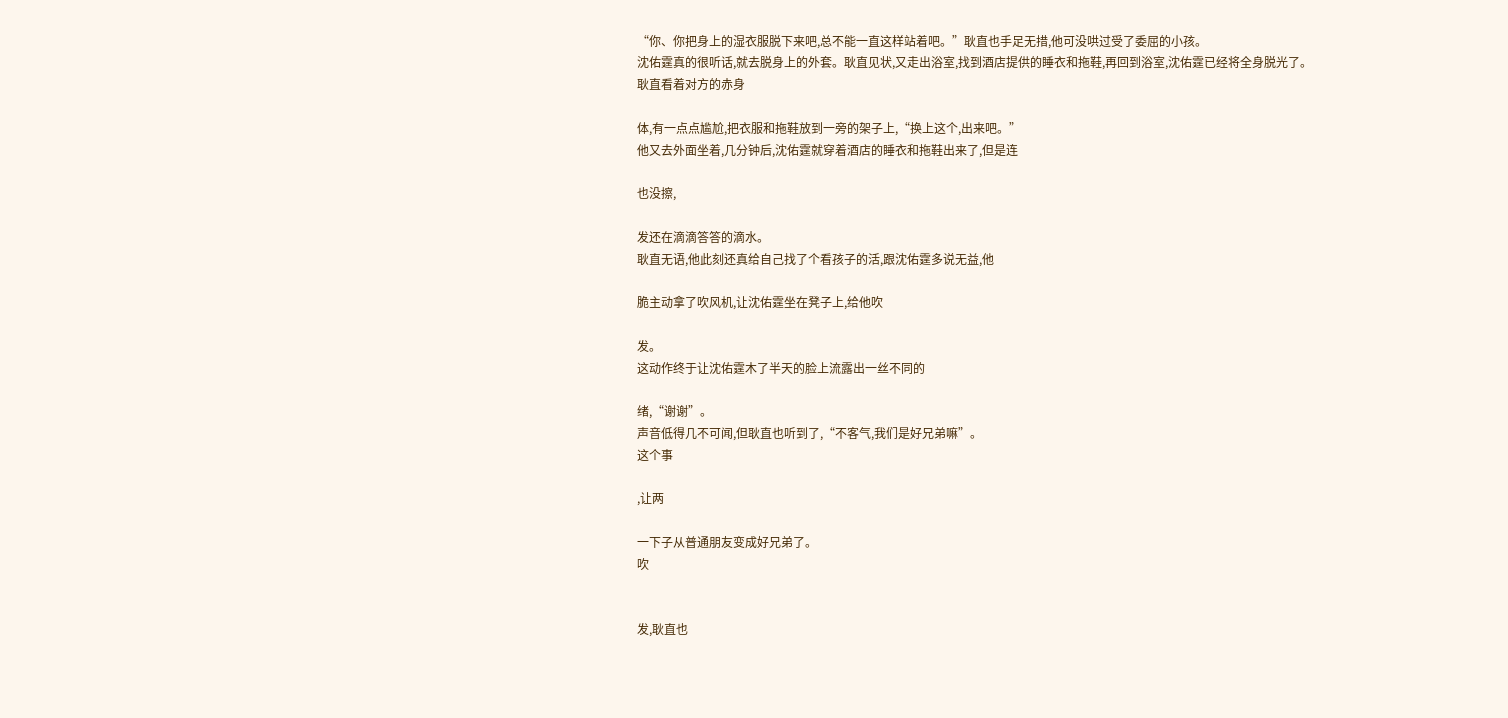“你、你把身上的湿衣服脱下来吧,总不能一直这样站着吧。”耿直也手足无措,他可没哄过受了委屈的小孩。
沈佑霆真的很听话,就去脱身上的外套。耿直见状,又走出浴室,找到酒店提供的睡衣和拖鞋,再回到浴室,沈佑霆已经将全身脱光了。
耿直看着对方的赤身

体,有一点点尴尬,把衣服和拖鞋放到一旁的架子上,“换上这个,出来吧。”
他又去外面坐着,几分钟后,沈佑霆就穿着酒店的睡衣和拖鞋出来了,但是连

也没擦,

发还在滴滴答答的滴水。
耿直无语,他此刻还真给自己找了个看孩子的活,跟沈佑霆多说无益,他

脆主动拿了吹风机,让沈佑霆坐在凳子上,给他吹

发。
这动作终于让沈佑霆木了半天的脸上流露出一丝不同的

绪,“谢谢”。
声音低得几不可闻,但耿直也听到了,“不客气,我们是好兄弟嘛”。
这个事

,让两

一下子从普通朋友变成好兄弟了。
吹


发,耿直也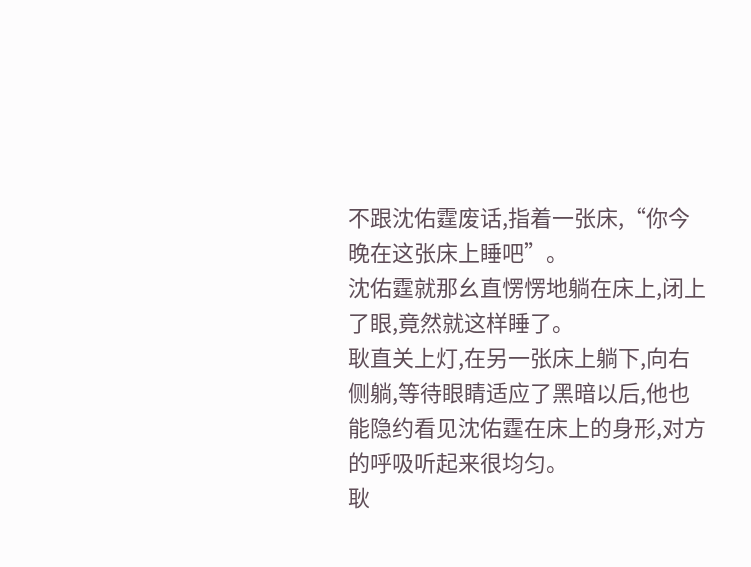不跟沈佑霆废话,指着一张床,“你今晚在这张床上睡吧”。
沈佑霆就那幺直愣愣地躺在床上,闭上了眼,竟然就这样睡了。
耿直关上灯,在另一张床上躺下,向右侧躺,等待眼睛适应了黑暗以后,他也能隐约看见沈佑霆在床上的身形,对方的呼吸听起来很均匀。
耿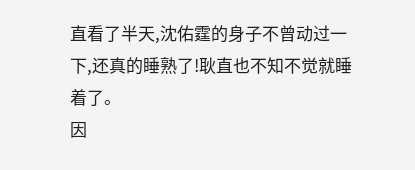直看了半天,沈佑霆的身子不曾动过一下,还真的睡熟了!耿直也不知不觉就睡着了。
因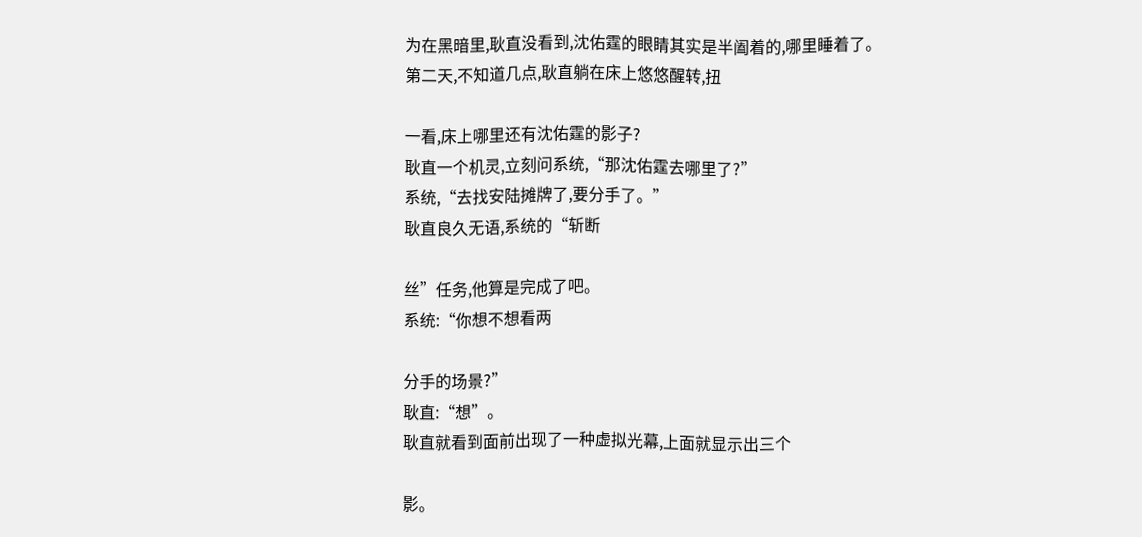为在黑暗里,耿直没看到,沈佑霆的眼睛其实是半阖着的,哪里睡着了。
第二天,不知道几点,耿直躺在床上悠悠醒转,扭

一看,床上哪里还有沈佑霆的影子?
耿直一个机灵,立刻问系统,“那沈佑霆去哪里了?”
系统,“去找安陆摊牌了,要分手了。”
耿直良久无语,系统的“斩断

丝”任务,他算是完成了吧。
系统:“你想不想看两

分手的场景?”
耿直:“想”。
耿直就看到面前出现了一种虚拟光幕,上面就显示出三个

影。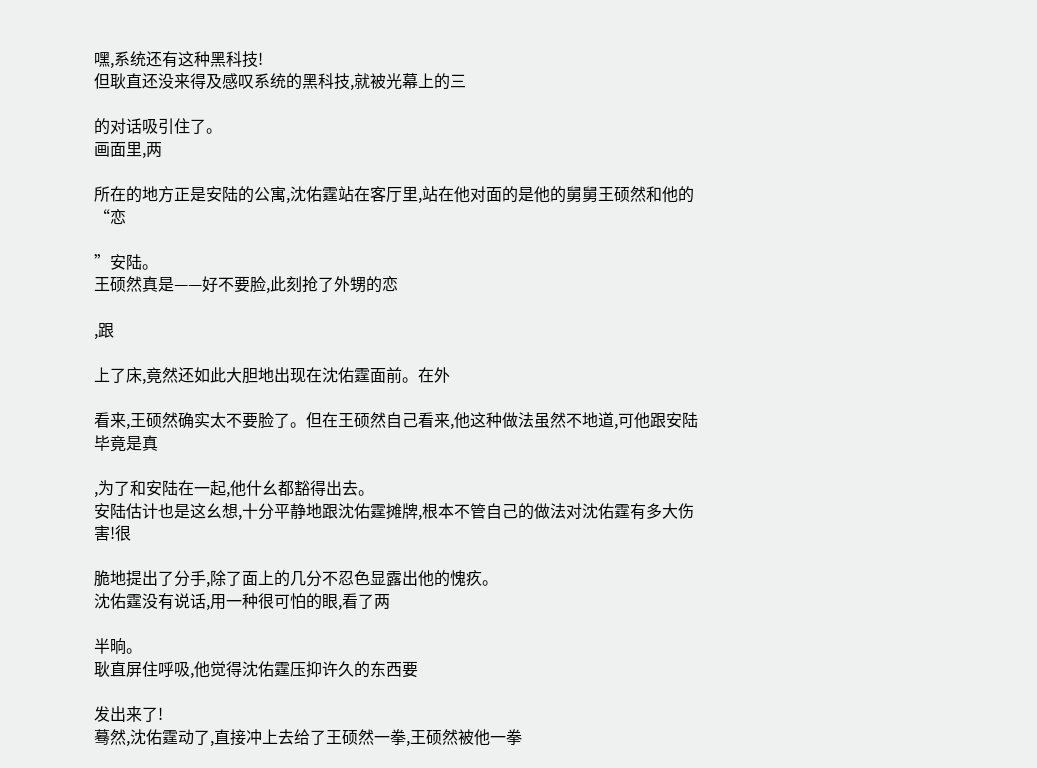嘿,系统还有这种黑科技!
但耿直还没来得及感叹系统的黑科技,就被光幕上的三

的对话吸引住了。
画面里,两

所在的地方正是安陆的公寓,沈佑霆站在客厅里,站在他对面的是他的舅舅王硕然和他的“恋

”安陆。
王硕然真是——好不要脸,此刻抢了外甥的恋

,跟

上了床,竟然还如此大胆地出现在沈佑霆面前。在外

看来,王硕然确实太不要脸了。但在王硕然自己看来,他这种做法虽然不地道,可他跟安陆毕竟是真

,为了和安陆在一起,他什幺都豁得出去。
安陆估计也是这幺想,十分平静地跟沈佑霆摊牌,根本不管自己的做法对沈佑霆有多大伤害!很

脆地提出了分手,除了面上的几分不忍色显露出他的愧疚。
沈佑霆没有说话,用一种很可怕的眼,看了两

半晌。
耿直屏住呼吸,他觉得沈佑霆压抑许久的东西要

发出来了!
蓦然,沈佑霆动了,直接冲上去给了王硕然一拳,王硕然被他一拳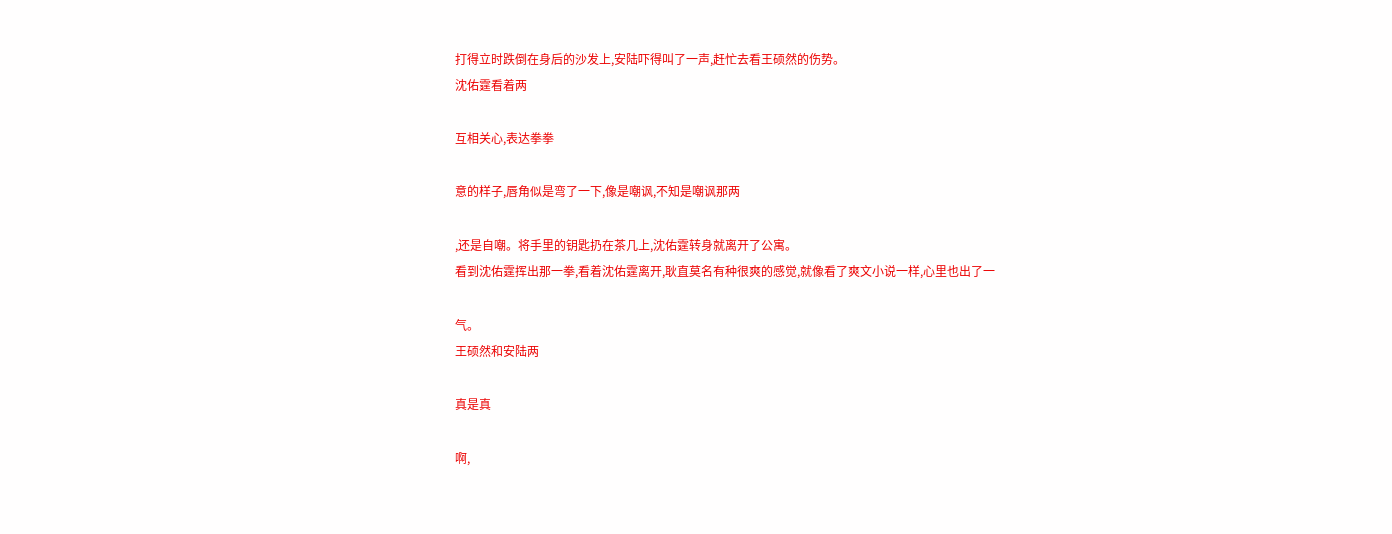打得立时跌倒在身后的沙发上,安陆吓得叫了一声,赶忙去看王硕然的伤势。
沈佑霆看着两

互相关心,表达拳拳

意的样子,唇角似是弯了一下,像是嘲讽,不知是嘲讽那两

,还是自嘲。将手里的钥匙扔在茶几上,沈佑霆转身就离开了公寓。
看到沈佑霆挥出那一拳,看着沈佑霆离开,耿直莫名有种很爽的感觉,就像看了爽文小说一样,心里也出了一

气。
王硕然和安陆两

真是真

啊,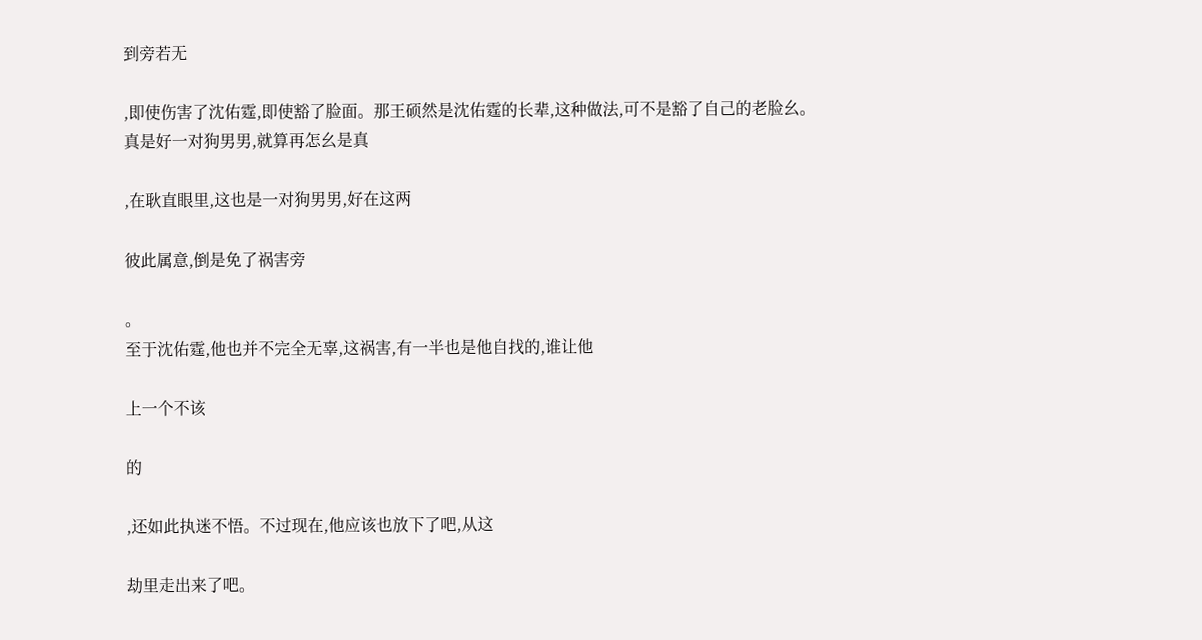到旁若无

,即使伤害了沈佑霆,即使豁了脸面。那王硕然是沈佑霆的长辈,这种做法,可不是豁了自己的老脸幺。
真是好一对狗男男,就算再怎幺是真

,在耿直眼里,这也是一对狗男男,好在这两

彼此属意,倒是免了祸害旁

。
至于沈佑霆,他也并不完全无辜,这祸害,有一半也是他自找的,谁让他

上一个不该

的

,还如此执迷不悟。不过现在,他应该也放下了吧,从这

劫里走出来了吧。